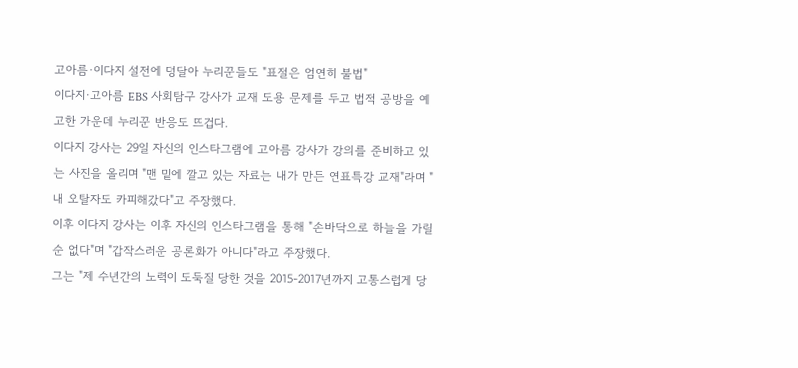고아름·이다지 설전에 덩달아 누리꾼들도 "표절은 엄연히 불법"
이다지·고아름 EBS 사회탐구 강사가 교재 도용 문제를 두고 법적 공방을 예고한 가운데 누리꾼 반응도 뜨겁다.
이다지 강사는 29일 자신의 인스타그램에 고아름 강사가 강의를 준비하고 있는 사진을 올리며 "맨 밑에 깔고 있는 자료는 내가 만든 연표특강 교재"라며 "내 오탈자도 카피해갔다"고 주장했다.
이후 이다지 강사는 이후 자신의 인스타그램을 통해 "손바닥으로 하늘을 가릴 순 없다"며 "갑작스러운 공론화가 아니다"라고 주장했다.
그는 "제 수년간의 노력이 도둑질 당한 것을 2015-2017년까지 고통스럽게 당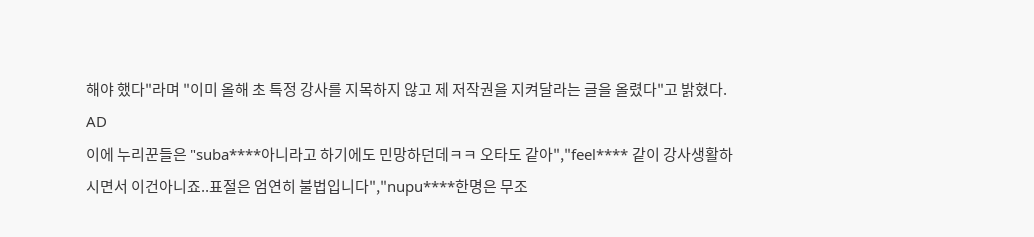해야 했다"라며 "이미 올해 초 특정 강사를 지목하지 않고 제 저작권을 지켜달라는 글을 올렸다"고 밝혔다.
AD
이에 누리꾼들은 "suba****아니라고 하기에도 민망하던데ㅋㅋ 오타도 같아","feel**** 같이 강사생활하시면서 이건아니죠..표절은 엄연히 불법입니다","nupu****한명은 무조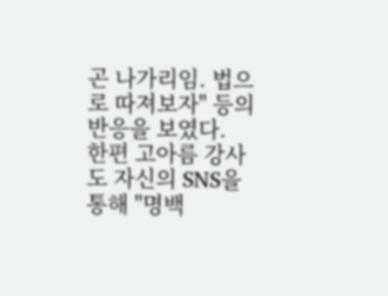곤 나가리임. 법으로 따져보자" 등의 반응을 보였다.
한편 고아름 강사도 자신의 SNS을 통해 "명백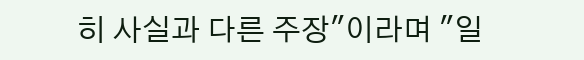히 사실과 다른 주장"이라며 "일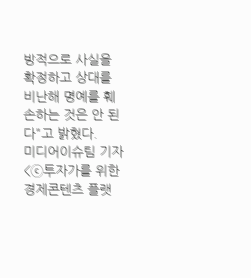방적으로 사실을 확정하고 상대를 비난해 명예를 훼손하는 것은 안 된다"고 밝혔다.
미디어이슈팀 기자
<ⓒ투자가를 위한 경제콘텐츠 플랫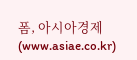폼, 아시아경제(www.asiae.co.kr)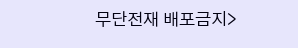무단전재 배포금지>